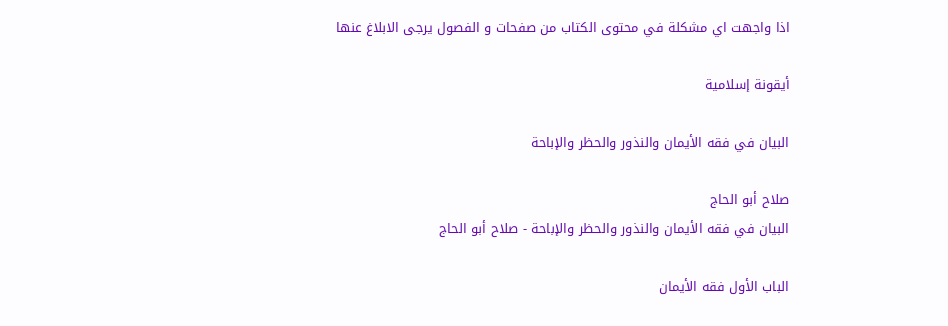اذا واجهت اي مشكلة في محتوى الكتاب من صفحات و الفصول يرجى الابلاغ عنها

أيقونة إسلامية

البيان في فقه الأيمان والنذور والحظر والإباحة

صلاح أبو الحاج
البيان في فقه الأيمان والنذور والحظر والإباحة - صلاح أبو الحاج

الباب الأول فقه الأيمان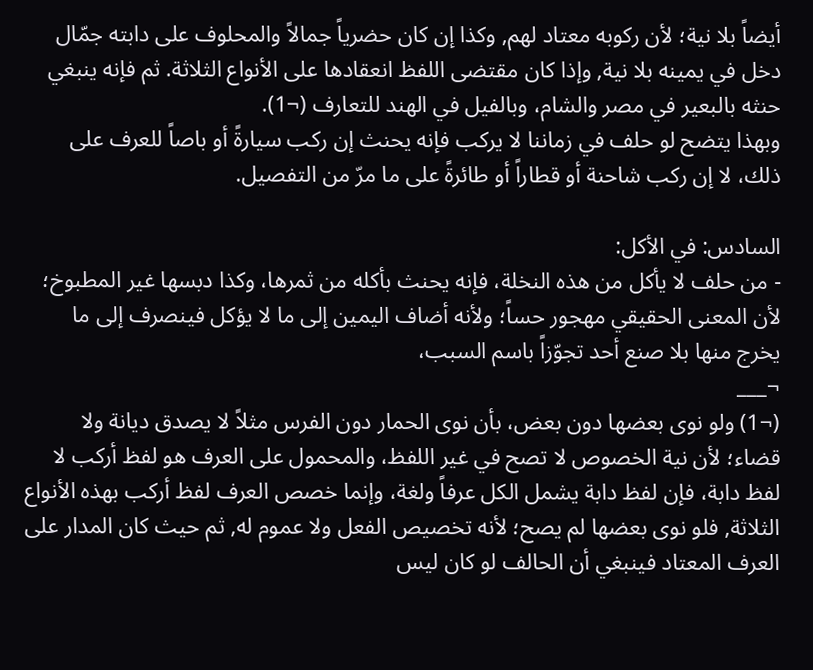أيضاً بلا نية؛ لأن ركوبه معتاد لهم, وكذا إن كان حضرياً جمالاً والمحلوف على دابته جمّال دخل في يمينه بلا نية, وإذا كان مقتضى اللفظ انعقادها على الأنواع الثلاثة. ثم فإنه ينبغي حنثه بالبعير في مصر والشام، وبالفيل في الهند للتعارف (¬1).
وبهذا يتضح لو حلف في زماننا لا يركب فإنه يحنث إن ركب سيارةً أو باصاً للعرف على ذلك، لا إن ركب شاحنة أو قطاراً أو طائرةً على ما مرّ من التفصيل.

السادس: في الأكل:
- من حلف لا يأكل من هذه النخلة، فإنه يحنث بأكله من ثمرها، وكذا دبسها غير المطبوخ؛ لأن المعنى الحقيقي مهجور حساً؛ ولأنه أضاف اليمين إلى ما لا يؤكل فينصرف إلى ما يخرج منها بلا صنع أحد تجوّزاً باسم السبب،
¬___
(¬1) ولو نوى بعضها دون بعض، بأن نوى الحمار دون الفرس مثلاً لا يصدق ديانة ولا قضاء؛ لأن نية الخصوص لا تصح في غير اللفظ، والمحمول على العرف هو لفظ أركب لا لفظ دابة، فإن لفظ دابة يشمل الكل عرفاً ولغة، وإنما خصص العرف لفظ أركب بهذه الأنواع الثلاثة, فلو نوى بعضها لم يصح؛ لأنه تخصيص الفعل ولا عموم له, ثم حيث كان المدار على العرف المعتاد فينبغي أن الحالف لو كان ليس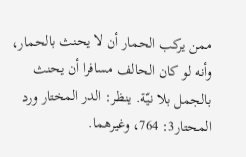ممن يركب الحمار أن لا يحنث بالحمار، وأنه لو كان الحالف مسافرا أن يحنث بالجمل بلا نيّة. ينظر: الدر المختار ورد المحتار3: 764، وغيرهما.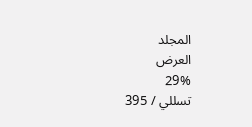المجلد
العرض
29%
تسللي / 395